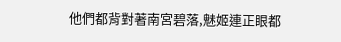他們都背對著南宮碧落,魅姬連正眼都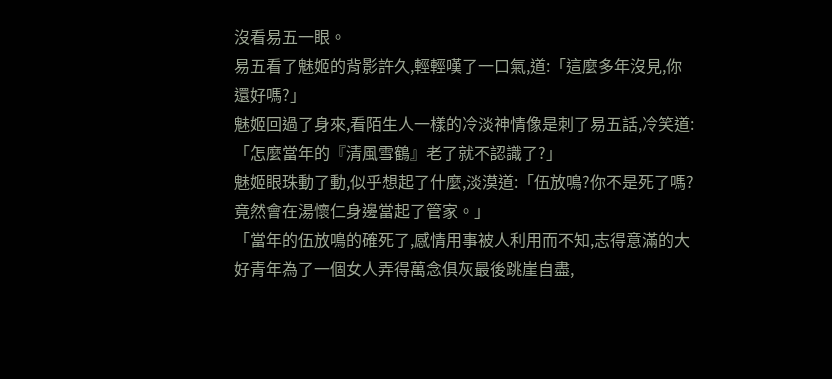沒看易五一眼。
易五看了魅姬的背影許久,輕輕嘆了一口氣,道:「這麼多年沒見,你還好嗎?」
魅姬回過了身來,看陌生人一樣的冷淡神情像是刺了易五話,冷笑道:「怎麼當年的『清風雪鶴』老了就不認識了?」
魅姬眼珠動了動,似乎想起了什麼,淡漠道:「伍放鳴?你不是死了嗎?竟然會在湯懷仁身邊當起了管家。」
「當年的伍放鳴的確死了,感情用事被人利用而不知,志得意滿的大好青年為了一個女人弄得萬念俱灰最後跳崖自盡,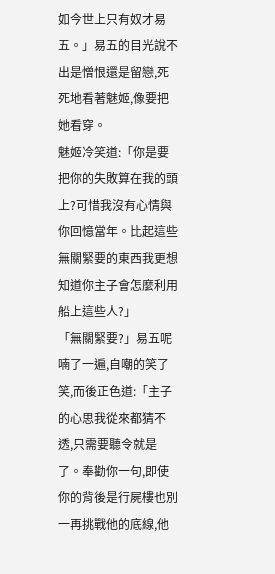如今世上只有奴才易五。」易五的目光說不出是憎恨還是留戀,死死地看著魅姬,像要把她看穿。
魅姬冷笑道:「你是要把你的失敗算在我的頭上?可惜我沒有心情與你回憶當年。比起這些無關緊要的東西我更想知道你主子會怎麼利用船上這些人?」
「無關緊要?」易五呢喃了一遍,自嘲的笑了笑,而後正色道:「主子的心思我從來都猜不透,只需要聽令就是了。奉勸你一句,即使你的背後是行屍樓也別一再挑戰他的底線,他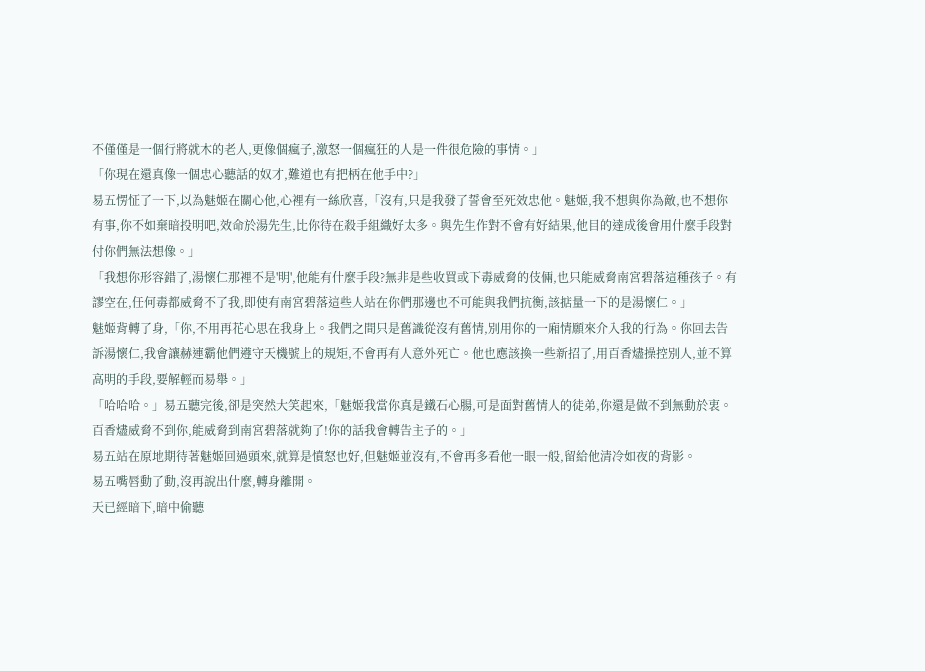不僅僅是一個行將就木的老人,更像個瘋子,激怒一個瘋狂的人是一件很危險的事情。」
「你現在還真像一個忠心聽話的奴才,難道也有把柄在他手中?」
易五愣怔了一下,以為魅姬在關心他,心裡有一絲欣喜,「沒有,只是我發了誓會至死效忠他。魅姬,我不想與你為敵,也不想你有事,你不如棄暗投明吧,效命於湯先生,比你待在殺手組織好太多。與先生作對不會有好結果,他目的達成後會用什麼手段對付你們無法想像。」
「我想你形容錯了,湯懷仁那裡不是'明',他能有什麼手段?無非是些收買或下毒威脅的伎倆,也只能威脅南宮碧落這種孩子。有謬空在,任何毒都威脅不了我,即使有南宮碧落這些人站在你們那邊也不可能與我們抗衡,該掂量一下的是湯懷仁。」
魅姬背轉了身,「你,不用再花心思在我身上。我們之間只是舊識從沒有舊情,別用你的一廂情願來介入我的行為。你回去告訴湯懷仁,我會讓赫連霸他們遵守天機號上的規矩,不會再有人意外死亡。他也應該換一些新招了,用百香燼操控別人,並不算高明的手段,要解輕而易舉。」
「哈哈哈。」易五聽完後,卻是突然大笑起來,「魅姬我當你真是鐵石心腸,可是面對舊情人的徒弟,你還是做不到無動於衷。百香燼威脅不到你,能威脅到南宮碧落就夠了!你的話我會轉告主子的。」
易五站在原地期待著魅姬回過頭來,就算是憤怒也好,但魅姬並沒有,不會再多看他一眼一般,留給他清冷如夜的背影。
易五嘴唇動了動,沒再說出什麼,轉身離開。
天已經暗下,暗中偷聽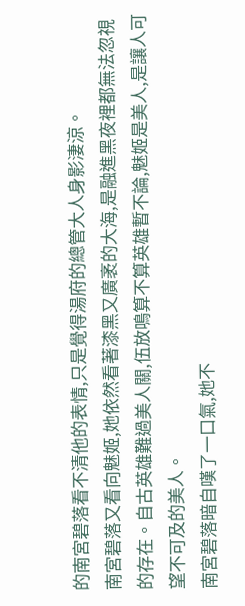的南宮碧落看不清他的表情,只是覺得湯府的總管大人身影淒涼。
南宮碧落又看向魅姬,她依然看著漆黑又廣袤的大海,是融進黑夜裡都無法忽視的存在。自古英雄難過美人關,伍放鳴算不算英雄暫不論,魅姬是美人,是讓人可望不可及的美人。
南宮碧落暗自嘆了一口氣,她不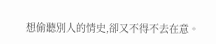想偷聽別人的情史,卻又不得不去在意。